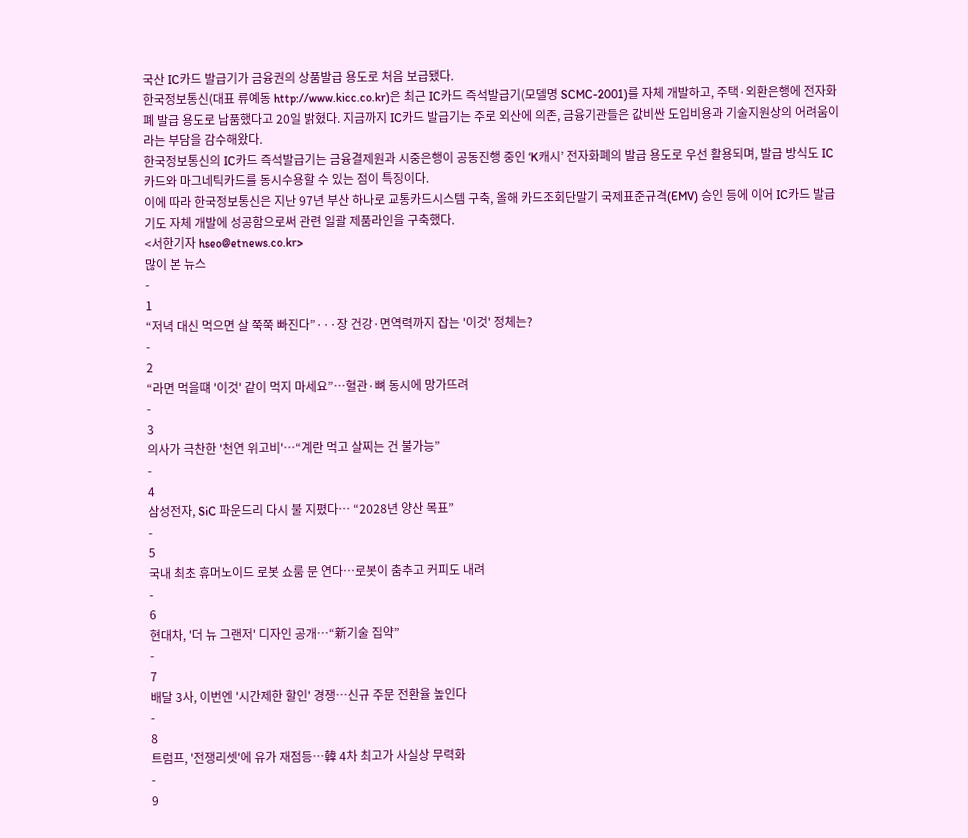국산 IC카드 발급기가 금융권의 상품발급 용도로 처음 보급됐다.
한국정보통신(대표 류예동 http://www.kicc.co.kr)은 최근 IC카드 즉석발급기(모델명 SCMC-2001)를 자체 개발하고, 주택·외환은행에 전자화폐 발급 용도로 납품했다고 20일 밝혔다. 지금까지 IC카드 발급기는 주로 외산에 의존, 금융기관들은 값비싼 도입비용과 기술지원상의 어려움이라는 부담을 감수해왔다.
한국정보통신의 IC카드 즉석발급기는 금융결제원과 시중은행이 공동진행 중인 ‘K캐시’ 전자화폐의 발급 용도로 우선 활용되며, 발급 방식도 IC카드와 마그네틱카드를 동시수용할 수 있는 점이 특징이다.
이에 따라 한국정보통신은 지난 97년 부산 하나로 교통카드시스템 구축, 올해 카드조회단말기 국제표준규격(EMV) 승인 등에 이어 IC카드 발급기도 자체 개발에 성공함으로써 관련 일괄 제품라인을 구축했다.
<서한기자 hseo@etnews.co.kr>
많이 본 뉴스
-
1
“저녁 대신 먹으면 살 쭉쭉 빠진다”···장 건강·면역력까지 잡는 '이것' 정체는?
-
2
“라면 먹을떄 '이것' 같이 먹지 마세요”…혈관·뼈 동시에 망가뜨려
-
3
의사가 극찬한 '천연 위고비'…“계란 먹고 살찌는 건 불가능”
-
4
삼성전자, SiC 파운드리 다시 불 지폈다… “2028년 양산 목표”
-
5
국내 최초 휴머노이드 로봇 쇼룸 문 연다…로봇이 춤추고 커피도 내려
-
6
현대차, '더 뉴 그랜저' 디자인 공개…“新기술 집약”
-
7
배달 3사, 이번엔 '시간제한 할인' 경쟁…신규 주문 전환율 높인다
-
8
트럼프, '전쟁리셋'에 유가 재점등…韓 4차 최고가 사실상 무력화
-
9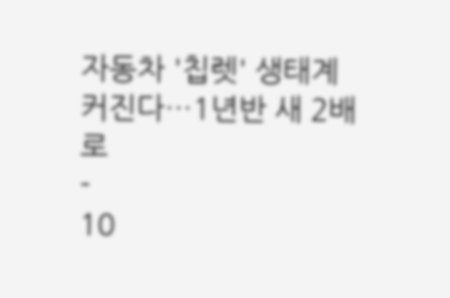자동차 '칩렛' 생태계 커진다…1년반 새 2배로
-
10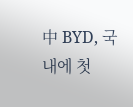中 BYD, 국내에 첫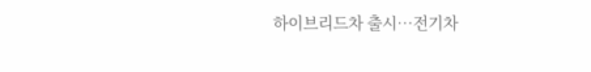하이브리드차 출시…전기차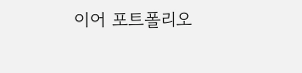이어 포트폴리오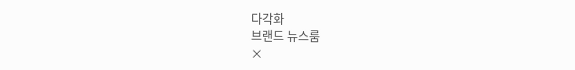다각화
브랜드 뉴스룸
×